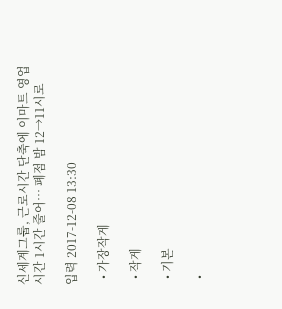신세계그룹, 근로시간 단축에 이마트 영업시간 1시간 줄어… 폐점 밤 12→11시로

입력 2017-12-08 13:30

  • 가장작게

  • 작게

  • 기본

  •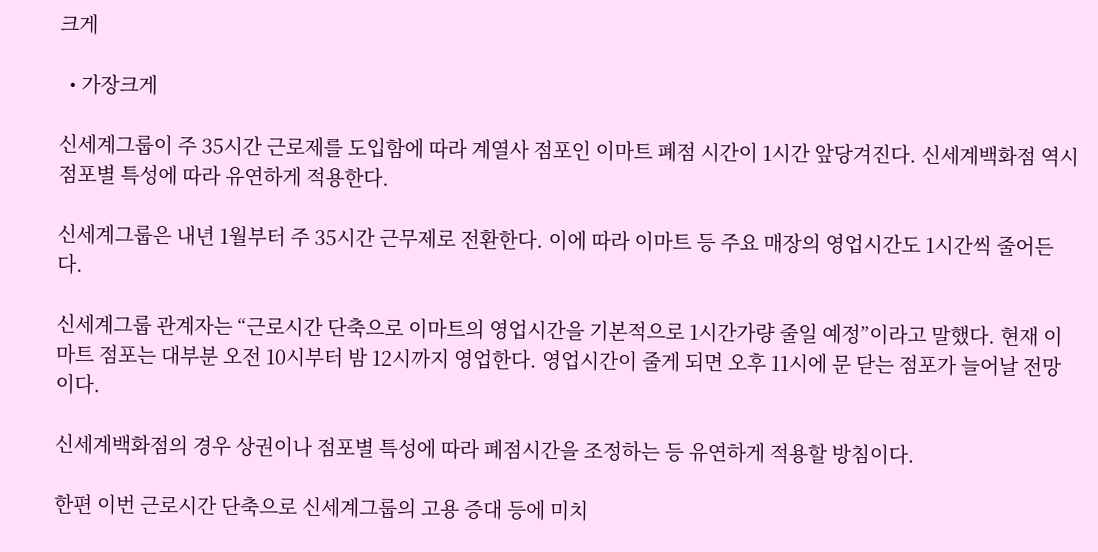크게

  • 가장크게

신세계그룹이 주 35시간 근로제를 도입함에 따라 계열사 점포인 이마트 폐점 시간이 1시간 앞당겨진다. 신세계백화점 역시 점포별 특성에 따라 유연하게 적용한다.

신세계그룹은 내년 1월부터 주 35시간 근무제로 전환한다. 이에 따라 이마트 등 주요 매장의 영업시간도 1시간씩 줄어든다.

신세계그룹 관계자는 “근로시간 단축으로 이마트의 영업시간을 기본적으로 1시간가량 줄일 예정”이라고 말했다. 현재 이마트 점포는 대부분 오전 10시부터 밤 12시까지 영업한다. 영업시간이 줄게 되면 오후 11시에 문 닫는 점포가 늘어날 전망이다.

신세계백화점의 경우 상권이나 점포별 특성에 따라 폐점시간을 조정하는 등 유연하게 적용할 방침이다.

한편 이번 근로시간 단축으로 신세계그룹의 고용 증대 등에 미치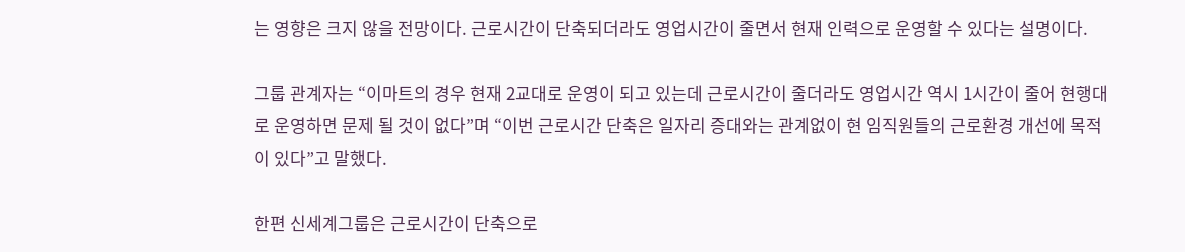는 영향은 크지 않을 전망이다. 근로시간이 단축되더라도 영업시간이 줄면서 현재 인력으로 운영할 수 있다는 설명이다.

그룹 관계자는 “이마트의 경우 현재 2교대로 운영이 되고 있는데 근로시간이 줄더라도 영업시간 역시 1시간이 줄어 현행대로 운영하면 문제 될 것이 없다”며 “이번 근로시간 단축은 일자리 증대와는 관계없이 현 임직원들의 근로환경 개선에 목적이 있다”고 말했다.

한편 신세계그룹은 근로시간이 단축으로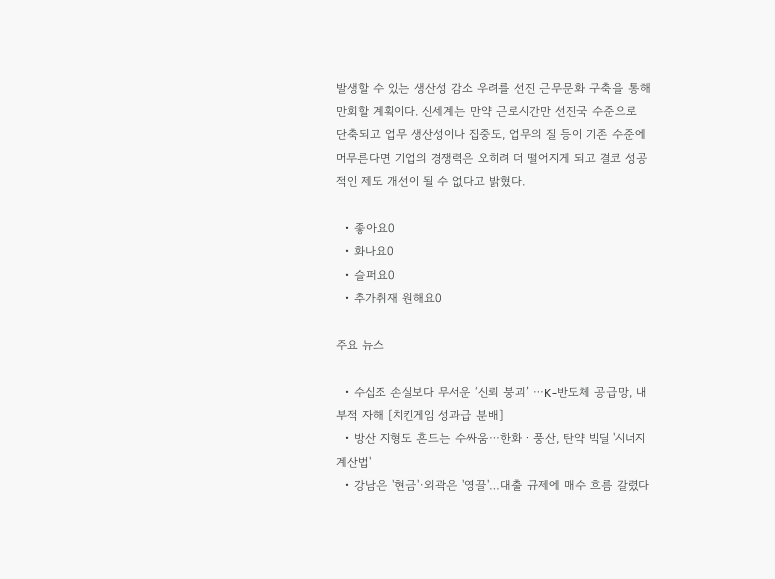발생할 수 있는 생산성 감소 우려를 선진 근무문화 구축을 통해 만회할 계획이다. 신세계는 만약 근로시간만 선진국 수준으로 단축되고 업무 생산성이나 집중도, 업무의 질 등이 기존 수준에 머무른다면 기업의 경쟁력은 오히려 더 떨어지게 되고 결코 성공적인 제도 개선이 될 수 없다고 밝혔다.

  • 좋아요0
  • 화나요0
  • 슬퍼요0
  • 추가취재 원해요0

주요 뉴스

  • 수십조 손실보다 무서운 ‘신뢰 붕괴’ ⋯K-반도체 공급망, 내부적 자해 [치킨게임 성과급 분배]
  • 방산 지형도 흔드는 수싸움⋯한화ㆍ풍산, 탄약 빅딜 '시너지 계산법'
  • 강남은 '현금'·외곽은 '영끌'…대출 규제에 매수 흐름 갈렸다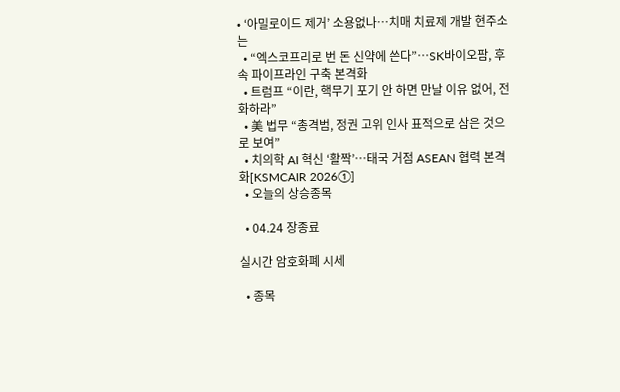• ‘아밀로이드 제거’ 소용없나…치매 치료제 개발 현주소는
  • “엑스코프리로 번 돈 신약에 쓴다”…SK바이오팜, 후속 파이프라인 구축 본격화
  • 트럼프 “이란, 핵무기 포기 안 하면 만날 이유 없어, 전화하라”
  • 美 법무 “총격범, 정권 고위 인사 표적으로 삼은 것으로 보여”
  • 치의학 AI 혁신 ‘활짝’…태국 거점 ASEAN 협력 본격화[KSMCAIR 2026①]
  • 오늘의 상승종목

  • 04.24 장종료

실시간 암호화폐 시세

  • 종목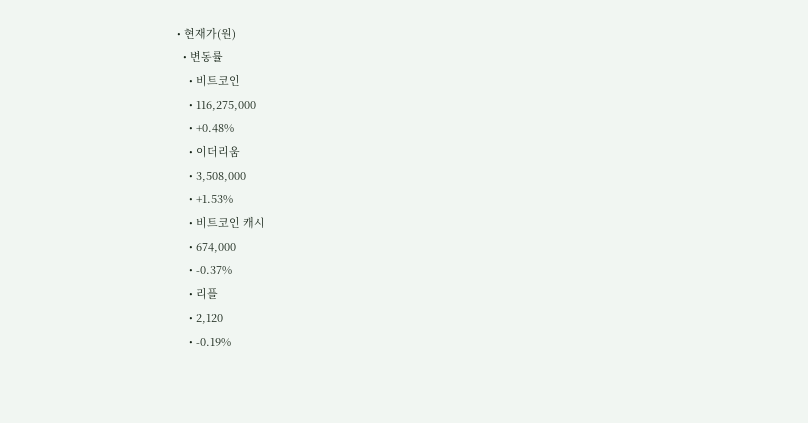• 현재가(원)
  • 변동률
    • 비트코인
    • 116,275,000
    • +0.48%
    • 이더리움
    • 3,508,000
    • +1.53%
    • 비트코인 캐시
    • 674,000
    • -0.37%
    • 리플
    • 2,120
    • -0.19%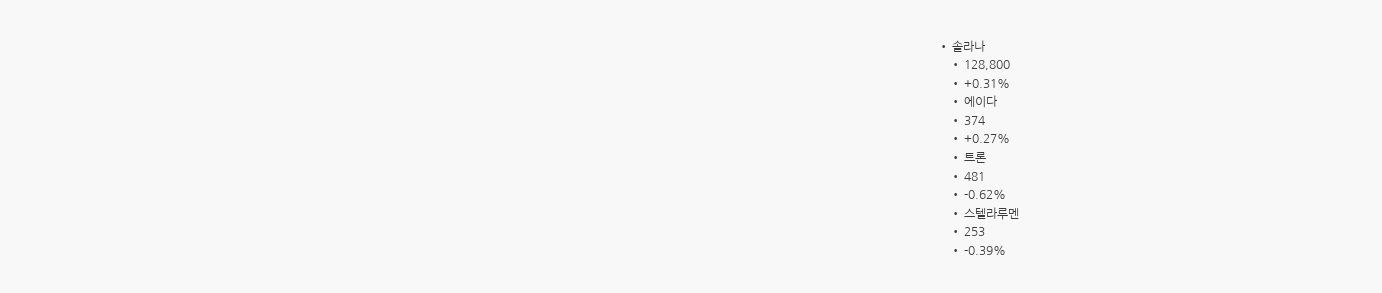• 솔라나
    • 128,800
    • +0.31%
    • 에이다
    • 374
    • +0.27%
    • 트론
    • 481
    • -0.62%
    • 스텔라루멘
    • 253
    • -0.39%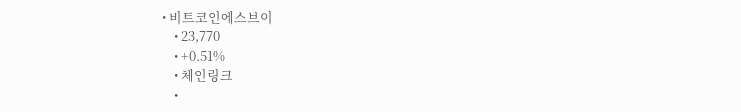• 비트코인에스브이
    • 23,770
    • +0.51%
    • 체인링크
    •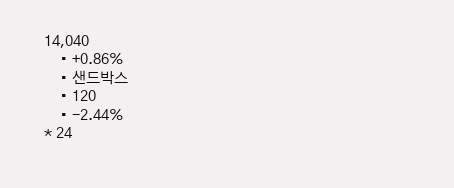14,040
    • +0.86%
    • 샌드박스
    • 120
    • -2.44%
* 24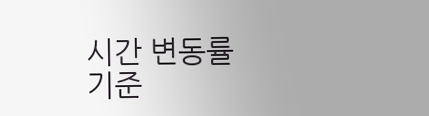시간 변동률 기준